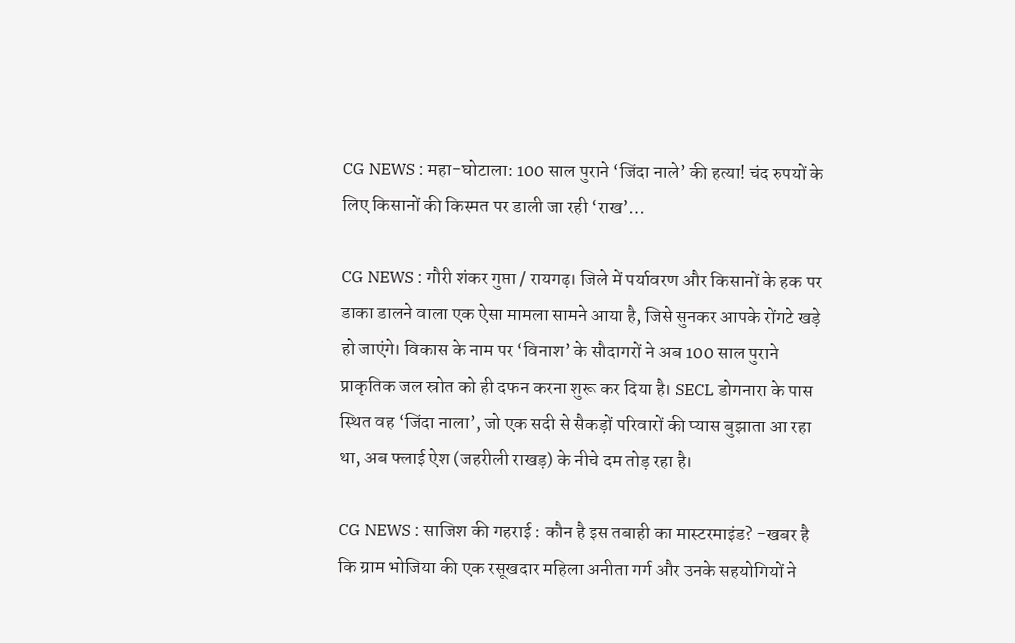CG NEWS : महा-घोटाला: 100 साल पुराने ‘जिंदा नाले’ की हत्या! चंद रुपयों के लिए किसानों की किस्मत पर डाली जा रही ‘राख’…

CG NEWS : गौरी शंकर गुप्ता / रायगढ़। जिले में पर्यावरण और किसानों के हक पर डाका डालने वाला एक ऐसा मामला सामने आया है, जिसे सुनकर आपके रोंगटे खड़े हो जाएंगे। विकास के नाम पर ‘विनाश’ के सौदागरों ने अब 100 साल पुराने प्राकृतिक जल स्रोत को ही दफन करना शुरू कर दिया है। SECL डोगनारा के पास स्थित वह ‘जिंदा नाला’, जो एक सदी से सैकड़ों परिवारों की प्यास बुझाता आ रहा था, अब फ्लाई ऐश (जहरीली राखड़) के नीचे दम तोड़ रहा है।

CG NEWS : साजिश की गहराई : कौन है इस तबाही का मास्टरमाइंड? -खबर है कि ग्राम भोजिया की एक रसूखदार महिला अनीता गर्ग और उनके सहयोगियों ने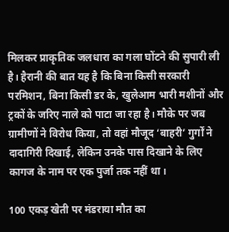मिलकर प्राकृतिक जलधारा का गला घोंटने की सुपारी ली है। हैरानी की बात यह है कि बिना किसी सरकारी परमिशन, बिना किसी डर के, खुलेआम भारी मशीनों और ट्रकों के जरिए नाले को पाटा जा रहा है। मौके पर जब ग्रामीणों ने विरोध किया, तो वहां मौजूद ‘बाहरी’ गुर्गों ने दादागिरी दिखाई, लेकिन उनके पास दिखाने के लिए कागज के नाम पर एक पुर्जा तक नहीं था।

100 एकड़ खेती पर मंडराया मौत का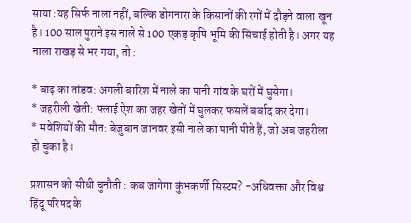साया :यह सिर्फ नाला नहीं, बल्कि डोगनारा के किसानों की रगों में दौड़ने वाला खून है। 100 साल पुराने इस नाले से 100 एकड़ कृषि भूमि की सिंचाई होती है। अगर यह नाला राखड़ से भर गया, तो :

* बाढ़ का तांडव: अगली बारिश में नाले का पानी गांव के घरों में घुसेगा।
* जहरीली खेती: फ्लाई ऐश का जहर खेतों में घुलकर फसलें बर्बाद कर देगा।
* मवेशियों की मौत: बेजुबान जानवर इसी नाले का पानी पीते हैं, जो अब जहरीला हो चुका है।

प्रशासन को सीधी चुनौती : कब जागेगा कुंभकर्णी सिस्टम? -अधिवक्ता और विश्व हिंदू परिषद के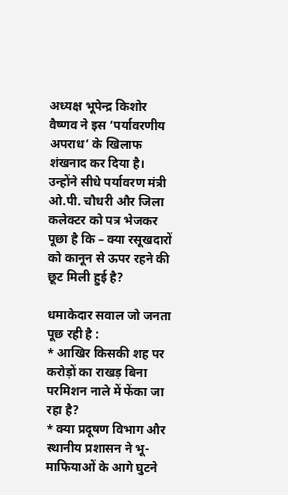अध्यक्ष भूपेन्द्र किशोर वैष्णव ने इस ‘पर्यावरणीय अपराध’ के खिलाफ शंखनाद कर दिया है। उन्होंने सीधे पर्यावरण मंत्री ओ.पी. चौधरी और जिला कलेक्टर को पत्र भेजकर पूछा है कि – क्या रसूखदारों को कानून से ऊपर रहने की छूट मिली हुई है?

धमाकेदार सवाल जो जनता पूछ रही है :
* आखिर किसकी शह पर करोड़ों का राखड़ बिना परमिशन नाले में फेंका जा रहा है?
* क्या प्रदूषण विभाग और स्थानीय प्रशासन ने भू-माफियाओं के आगे घुटने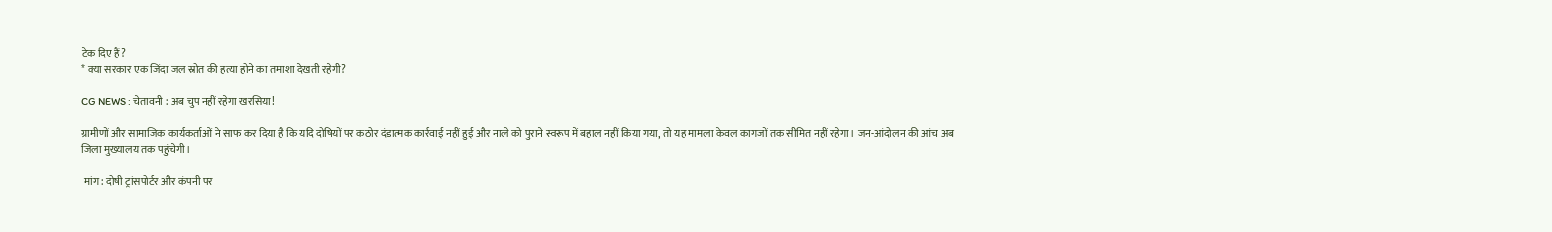टेक दिए हैं?
* क्या सरकार एक जिंदा जल स्रोत की हत्या होने का तमाशा देखती रहेगी?

CG NEWS : चेतावनी : अब चुप नहीं रहेगा खरसिया!

ग्रामीणों और सामाजिक कार्यकर्ताओं ने साफ कर दिया है कि यदि दोषियों पर कठोर दंडात्मक कार्रवाई नहीं हुई और नाले को पुराने स्वरूप में बहाल नहीं किया गया, तो यह मामला केवल कागजों तक सीमित नहीं रहेगा। जन-आंदोलन की आंच अब जिला मुख्यालय तक पहुंचेगी।

 मांग: दोषी ट्रांसपोर्टर और कंपनी पर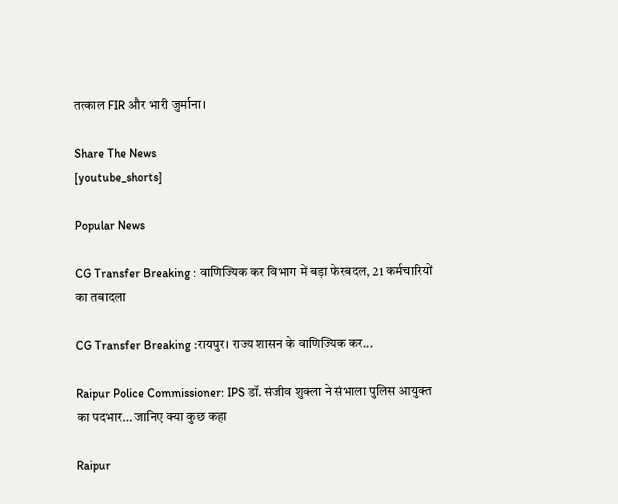तत्काल FIR और भारी जुर्माना।

Share The News
[youtube_shorts]

Popular News

CG Transfer Breaking : वाणिज्यिक कर विभाग में बड़ा फेरबदल, 21 कर्मचारियों का तबादला

CG Transfer Breaking :रायपुर। राज्य शासन के वाणिज्यिक कर...

Raipur Police Commissioner: IPS डॉ. संजीव शुक्ला ने संभाला पुलिस आयुक्त का पदभार… जानिए क्या कुछ कहा

Raipur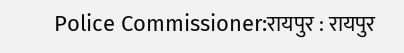Police Commissioner:रायपुर : रायपुर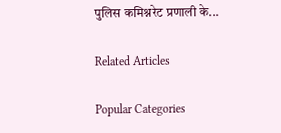पुलिस कमिश्नरेट प्रणाली के...

Related Articles

Popular Categories